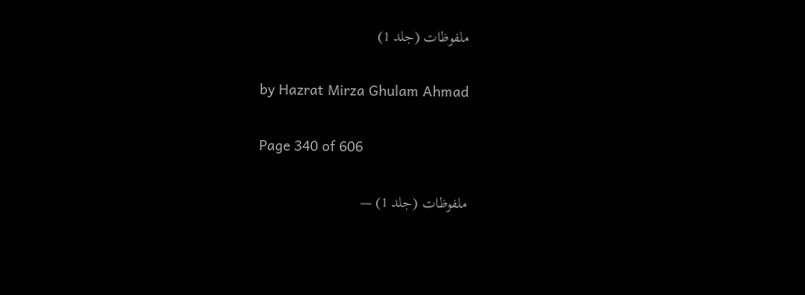ملفوظات (جلد 1)

by Hazrat Mirza Ghulam Ahmad

Page 340 of 606

ملفوظات (جلد 1) —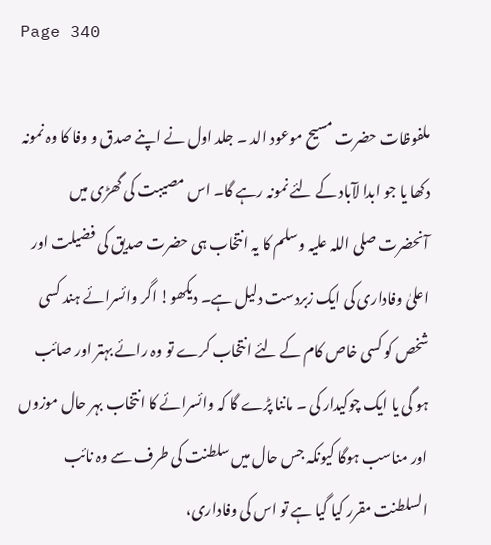Page 340

ملفوظات حضرت مسیح موعود الد ۔ جلد اول نے اپنے صدق و وفا کا وہ نمونہ دکھا یا جو ابدا لآباد کے لئے نمونہ رہے گا۔ اس مصیبت کی گھڑی میں آنحضرت صلی اللہ علیہ وسلم کا یہ انتخاب ہی حضرت صدیق کی فضیلت اور اعلیٰ وفاداری کی ایک زبردست دلیل ہے۔ دیکھو! اگر وائسرائے ہند کسی شخص کو کسی خاص کام کے لئے انتخاب کرے تو وہ رائے بہتر اور صائب ہو گی یا ایک چوکیدار کی ۔ ماننا پڑے گا کہ وائسرائے کا انتخاب بہر حال موزوں اور مناسب ہوگا کیونکہ جس حال میں سلطنت کی طرف سے وہ نائب السلطنت مقرر کیا گیا ہے تو اس کی وفاداری،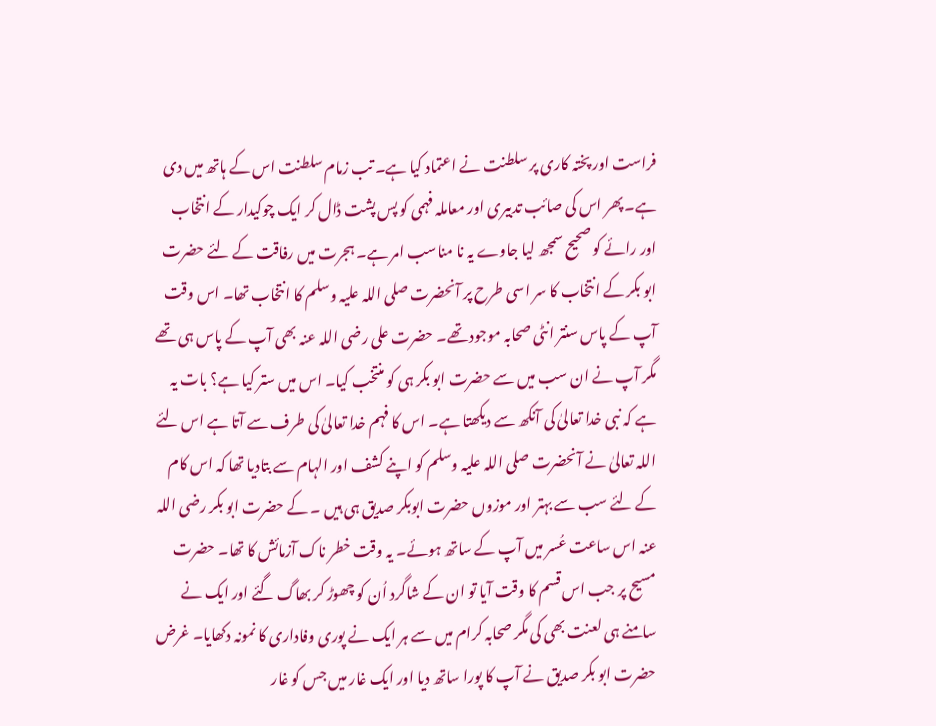فراست اور پختہ کاری پر سلطنت نے اعتماد کیا ہے۔ تب زمام سلطنت اس کے ہاتھ میں دی ہے۔ پھر اس کی صائب تدبیری اور معاملہ فہمی کو پس پشت ڈال کر ایک چوکیدار کے انتخاب اور رائے کو صحیح سمجھ لیا جاوے یہ نا مناسب امر ہے۔ ہجرت میں رفاقت کے لئے حضرت ابو بکر کے انتخاب کا سر اسی طرح پر آنحضرت صلی اللہ علیہ وسلم کا انتخاب تھا۔ اس وقت آپ کے پاس سنتر انٹی صحابہ موجود تھے۔ حضرت علی رضی اللہ عنہ بھی آپ کے پاس ہی تھے مگر آپ نے ان سب میں سے حضرت ابو بکر ہی کو منتخب کیا۔ اس میں ستر کیا ہے؟ بات یہ ہے کہ نبی خدا تعالیٰ کی آنکھ سے دیکھتا ہے۔ اس کا فہم خدا تعالیٰ کی طرف سے آتا ہے اس لئے اللہ تعالیٰ نے آنحضرت صلی اللہ علیہ وسلم کو اپنے کشف اور الہام سے بتادیا تھا کہ اس کام کے لئے سب سے بہتر اور موزوں حضرت ابوبکر صدیق ہی ہیں ۔ کے حضرت ابو بکر رضی اللہ عنہ اس ساعت عُسر میں آپ کے ساتھ ہوئے۔ یہ وقت خطر ناک آزمائش کا تھا۔ حضرت مسیح پر جب اس قسم کا وقت آیا تو ان کے شاگرد اُن کو چھوڑ کر بھاگ گئے اور ایک نے سامنے ہی لعنت بھی کی مگر صحابہ کرام میں سے ہر ایک نے پوری وفاداری کا نمونہ دکھایا۔ غرض حضرت ابو بکر صدیق نے آپ کا پورا ساتھ دیا اور ایک غار میں جس کو غار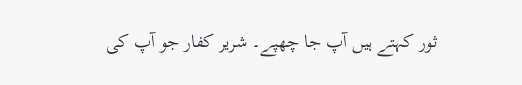ثور کہتے ہیں آپ جا چھپے۔ شریر کفار جو آپ کی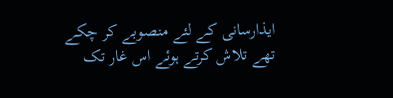ایذارسانی کے لئے منصوبے کر چکے تھے تلاش کرتے ہوئے اس غار تک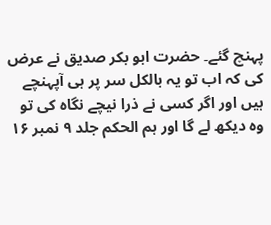پہنچ گئے۔ حضرت ابو بکر صدیق نے عرض کی کہ اب تو یہ بالکل سر پر ہی آپہنچے ہیں اور اگر کسی نے ذرا نیچے نگاہ کی تو وہ دیکھ لے گا اور ہم الحکم جلد ۹ نمبر ۱۶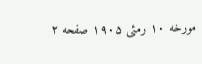مورخه ۱۰ رمئی ۱۹۰۵ صفحه ۲